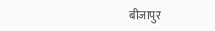बीजापुर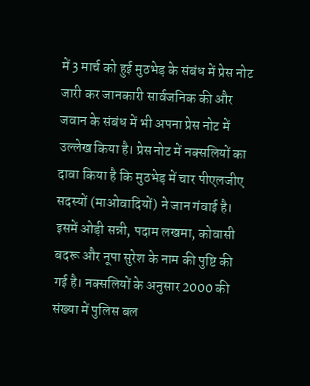में 3 मार्च को हुई मुठभेड़ के संबंध में प्रेस नोट जारी कर जानकारी सार्वजनिक की और जवान के संबंध में भी अपना प्रेस नोट में उल्लेख किया है। प्रेस नोट में नक्सलियों का दावा किया है कि मुठभेड़ में चार पीएलजीए सदस्यों (माओवादियों) ने जान गंवाई है। इसमें ओड़ी सन्नी, पदाम लखमा, कोवासी बदरू और नूपा सुरेश के नाम की पुष्टि की गई है। नक्सलियों के अनुसार 2000 की संख्या में पुलिस बल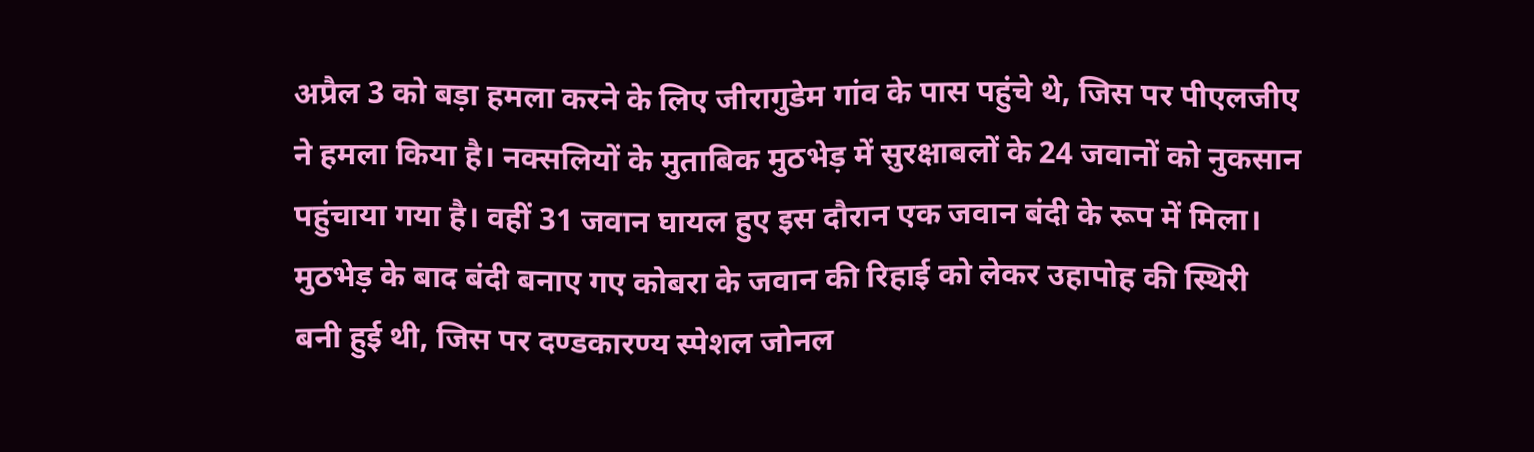अप्रैल 3 को बड़ा हमला करने के लिए जीरागुडेम गांव के पास पहुंचे थे, जिस पर पीएलजीए ने हमला किया है। नक्सलियों के मुताबिक मुठभेड़ में सुरक्षाबलों के 24 जवानों को नुकसान पहुंचाया गया है। वहीं 31 जवान घायल हुए इस दौरान एक जवान बंदी के रूप में मिला।
मुठभेड़ के बाद बंदी बनाए गए कोबरा के जवान की रिहाई को लेकर उहापोह की स्थिरी बनी हुई थी, जिस पर दण्डकारण्य स्पेशल जोनल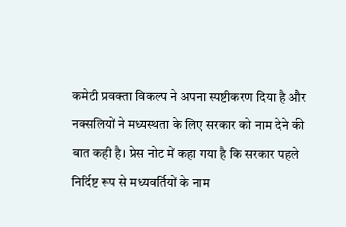कमेटी प्रवक्ता विकल्प ने अपना स्पष्टीकरण दिया है और नक्सलियों ने मध्यस्थता के लिए सरकार को नाम देने की बात कही है। प्रेस नोट में कहा गया है कि सरकार पहले निर्दिष्ट रूप से मध्यवर्तियों के नाम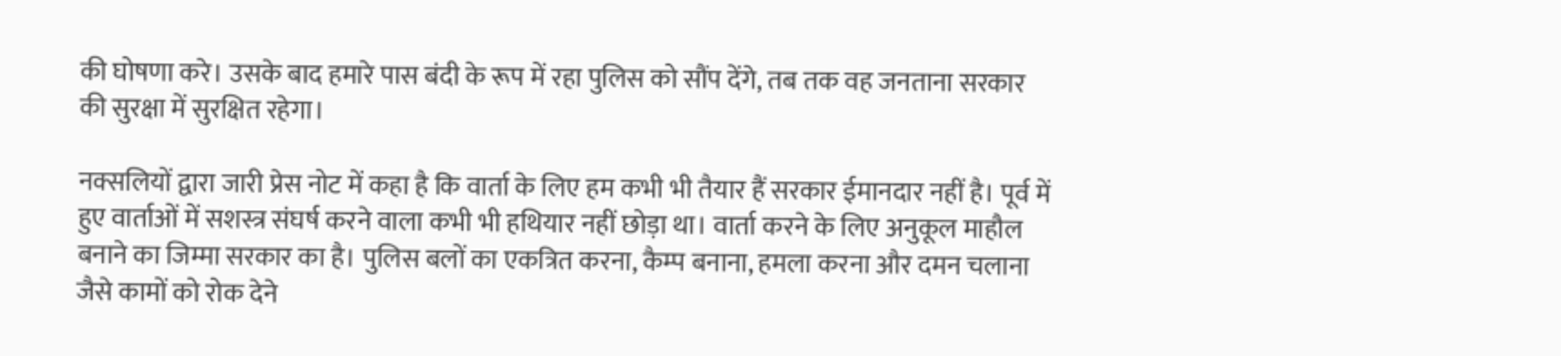की घोषणा करे। उसके बाद हमारे पास बंदी के रूप में रहा पुलिस को सौंप देंगे, तब तक वह जनताना सरकार की सुरक्षा में सुरक्षित रहेगा।

नक्सलियों द्वारा जारी प्रेस नोट में कहा है कि वार्ता के लिए हम कभी भी तैयार हैं सरकार ईमानदार नहीं है। पूर्व में हुए वार्ताओं में सशस्त्र संघर्ष करने वाला कभी भी हथियार नहीं छोड़ा था। वार्ता करने के लिए अनुकूल माहौल बनाने का जिम्मा सरकार का है। पुलिस बलों का एकत्रित करना, कैम्प बनाना, हमला करना और दमन चलाना जैसे कामों को रोक देने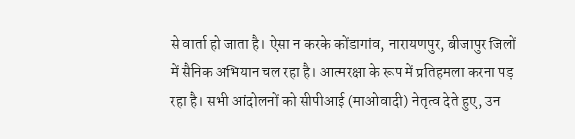से वार्ता हो जाता है। ऐसा न करके कोंडागांव, नारायणपुर, बीजापुर जिलों में सैनिक अभियान चल रहा है। आत्मरक्षा के रूप में प्रतिहमला करना पड़ रहा है। सभी आंदोलनों को सीपीआई (माओवादी) नेतृत्व देते हुए, उन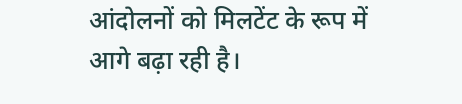आंदोलनों को मिलटेंट के रूप में आगे बढ़ा रही है।